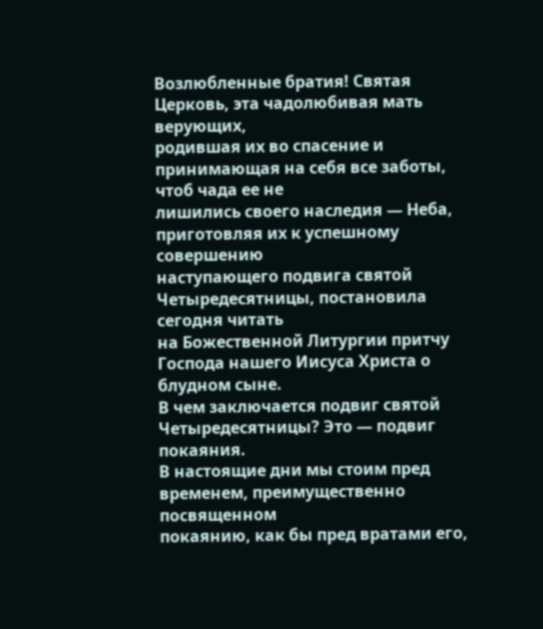Возлюбленные братия! Святая Церковь, эта чадолюбивая мать верующих,
родившая их во спасение и принимающая на себя все заботы, чтоб чада ее не
лишились своего наследия — Неба, приготовляя их к успешному совершению
наступающего подвига святой Четыредесятницы, постановила сегодня читать
на Божественной Литургии притчу Господа нашего Иисуса Христа о
блудном сыне.
В чем заключается подвиг святой Четыредесятницы? Это — подвиг покаяния.
В настоящие дни мы стоим пред временем, преимущественно посвященном
покаянию, как бы пред вратами его,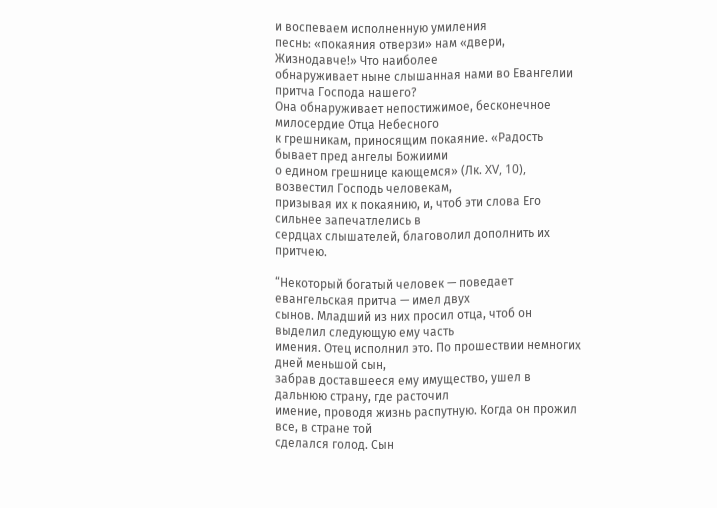и воспеваем исполненную умиления
песнь: «покаяния отверзи» нам «двери, Жизнодавче!» Что наиболее
обнаруживает ныне слышанная нами во Евангелии притча Господа нашего?
Она обнаруживает непостижимое, бесконечное милосердие Отца Небесного
к грешникам, приносящим покаяние. «Радость бывает пред ангелы Божиими
о едином грешнице кающемся» (Лк. XV, 10), возвестил Господь человекам,
призывая их к покаянию, и, чтоб эти слова Его сильнее запечатлелись в
сердцах слышателей, благоволил дополнить их притчею.

“Некоторый богатый человек — поведает евангельская притча — имел двух
сынов. Младший из них просил отца, чтоб он выделил следующую ему часть
имения. Отец исполнил это. По прошествии немногих дней меньшой сын,
забрав доставшееся ему имущество, ушел в дальнюю страну, где расточил
имение, проводя жизнь распутную. Когда он прожил все, в стране той
сделался голод. Сын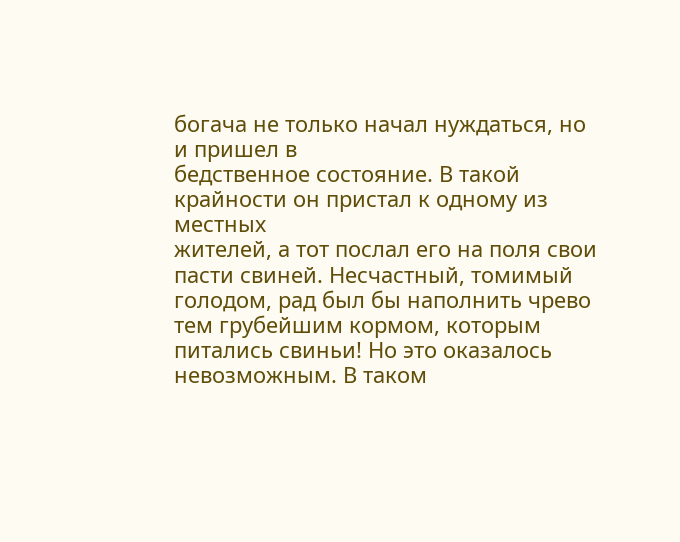богача не только начал нуждаться, но и пришел в
бедственное состояние. В такой крайности он пристал к одному из местных
жителей, а тот послал его на поля свои пасти свиней. Несчастный, томимый
голодом, рад был бы наполнить чрево тем грубейшим кормом, которым
питались свиньи! Но это оказалось невозможным. В таком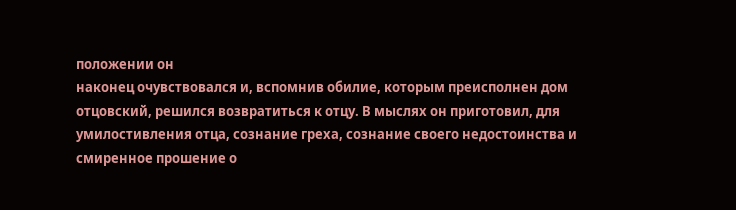положении он
наконец очувствовался и, вспомнив обилие, которым преисполнен дом
отцовский, решился возвратиться к отцу. В мыслях он приготовил, для
умилостивления отца, сознание греха, сознание своего недостоинства и
смиренное прошение о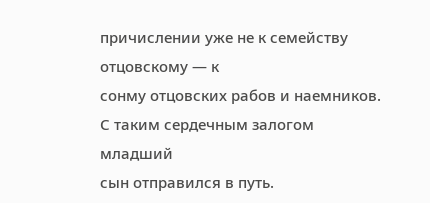причислении уже не к семейству отцовскому — к
сонму отцовских рабов и наемников. С таким сердечным залогом младший
сын отправился в путь.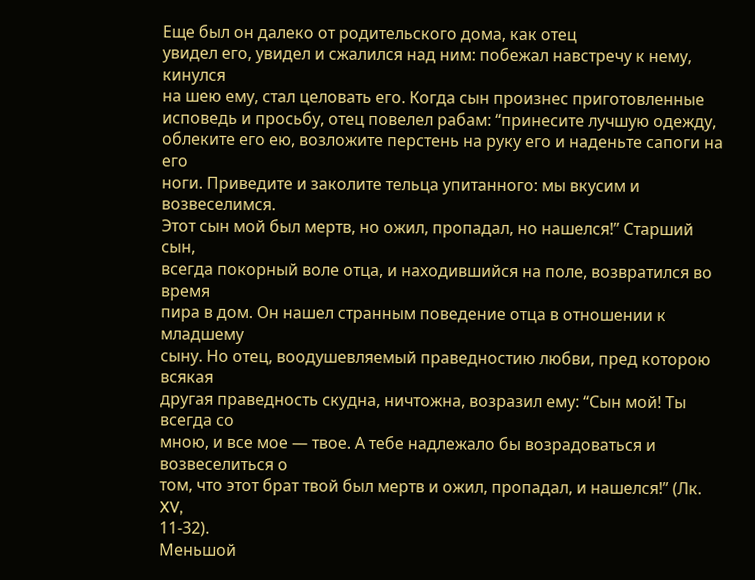Еще был он далеко от родительского дома, как отец
увидел его, увидел и сжалился над ним: побежал навстречу к нему, кинулся
на шею ему, стал целовать его. Когда сын произнес приготовленные
исповедь и просьбу, отец повелел рабам: “принесите лучшую одежду,
облеките его ею, возложите перстень на руку его и наденьте сапоги на его
ноги. Приведите и заколите тельца упитанного: мы вкусим и возвеселимся.
Этот сын мой был мертв, но ожил, пропадал, но нашелся!” Старший сын,
всегда покорный воле отца, и находившийся на поле, возвратился во время
пира в дом. Он нашел странным поведение отца в отношении к младшему
сыну. Но отец, воодушевляемый праведностию любви, пред которою всякая
другая праведность скудна, ничтожна, возразил ему: “Сын мой! Ты всегда со
мною, и все мое — твое. А тебе надлежало бы возрадоваться и возвеселиться о
том, что этот брат твой был мертв и ожил, пропадал, и нашелся!” (Лк. XV,
11-32).
Меньшой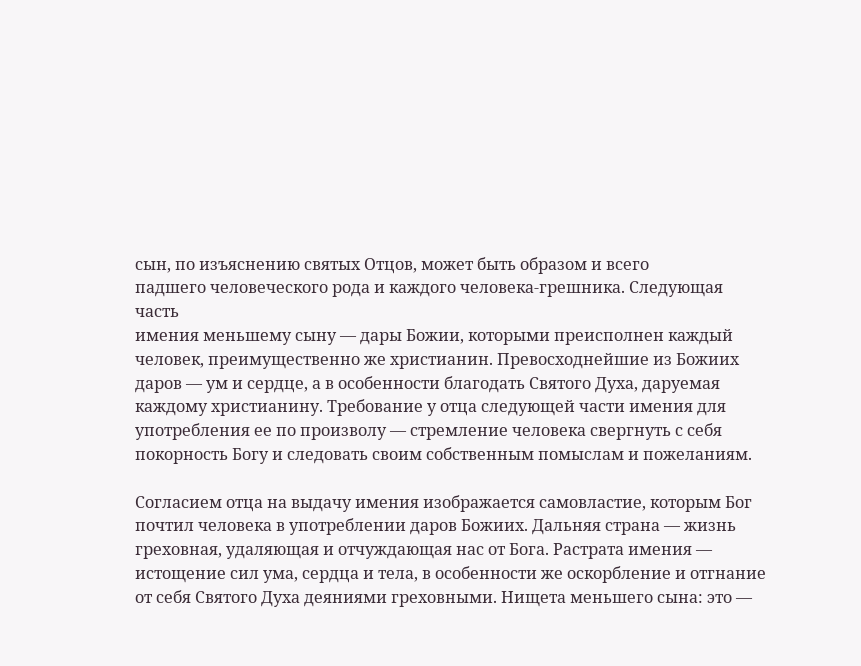сын, по изъяснению святых Отцов, может быть образом и всего
падшего человеческого рода и каждого человека-грешника. Следующая часть
имения меньшему сыну — дары Божии, которыми преисполнен каждый
человек, преимущественно же христианин. Превосходнейшие из Божиих
даров — ум и сердце, а в особенности благодать Святого Духа, даруемая
каждому христианину. Требование у отца следующей части имения для
употребления ее по произволу — стремление человека свергнуть с себя
покорность Богу и следовать своим собственным помыслам и пожеланиям.

Согласием отца на выдачу имения изображается самовластие, которым Бог
почтил человека в употреблении даров Божиих. Дальняя страна — жизнь
греховная, удаляющая и отчуждающая нас от Бога. Растрата имения —
истощение сил ума, сердца и тела, в особенности же оскорбление и отгнание
от себя Святого Духа деяниями греховными. Нищета меньшего сына: это —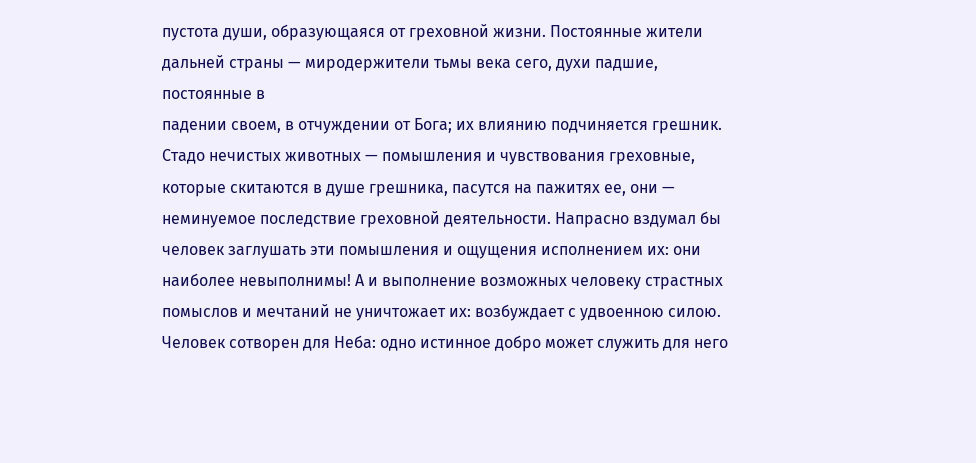пустота души, образующаяся от греховной жизни. Постоянные жители
дальней страны — миродержители тьмы века сего, духи падшие, постоянные в
падении своем, в отчуждении от Бога; их влиянию подчиняется грешник.
Стадо нечистых животных — помышления и чувствования греховные,
которые скитаются в душе грешника, пасутся на пажитях ее, они —
неминуемое последствие греховной деятельности. Напрасно вздумал бы
человек заглушать эти помышления и ощущения исполнением их: они
наиболее невыполнимы! А и выполнение возможных человеку страстных
помыслов и мечтаний не уничтожает их: возбуждает с удвоенною силою.
Человек сотворен для Неба: одно истинное добро может служить для него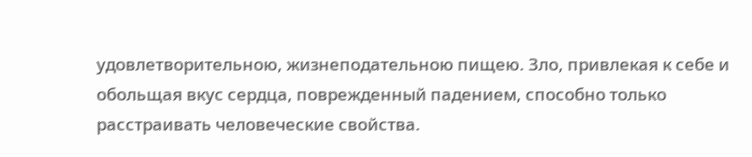удовлетворительною, жизнеподательною пищею. Зло, привлекая к себе и
обольщая вкус сердца, поврежденный падением, способно только
расстраивать человеческие свойства.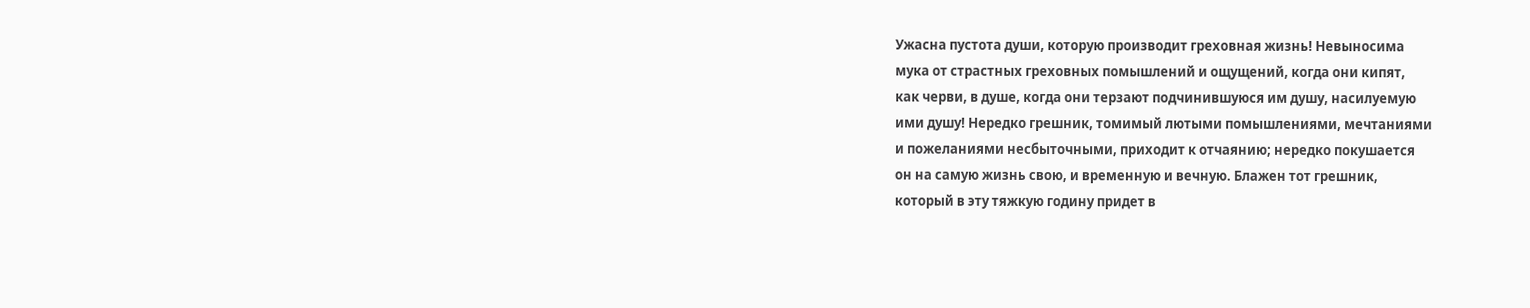Ужасна пустота души, которую производит греховная жизнь! Невыносима
мука от страстных греховных помышлений и ощущений, когда они кипят,
как черви, в душе, когда они терзают подчинившуюся им душу, насилуемую
ими душу! Нередко грешник, томимый лютыми помышлениями, мечтаниями
и пожеланиями несбыточными, приходит к отчаянию; нередко покушается
он на самую жизнь свою, и временную и вечную. Блажен тот грешник,
который в эту тяжкую годину придет в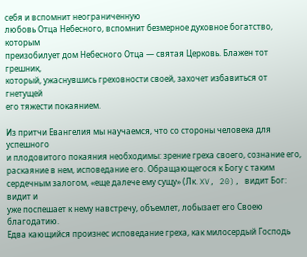себя и вспомнит неограниченную
любовь Отца Небесного, вспомнит безмерное духовное богатство, которым
преизобилует дом Небесного Отца — святая Церковь. Блажен тот грешник,
который, ужаснувшись греховности своей, захочет избавиться от гнетущей
его тяжести покаянием.

Из притчи Евангелия мы научаемся, что со стороны человека для успешного
и плодовитого покаяния необходимы: зрение греха своего, сознание его,
раскаяние в нем, исповедание его. Обращающегося к Богу с таким
сердечным залогом, «еще далече ему сущу» (Лк. XV, 20), видит Бог: видит и
уже поспешает к нему навстречу, объемлет, лобызает его Своею благодатию.
Едва кающийся произнес исповедание греха, как милосердый Господь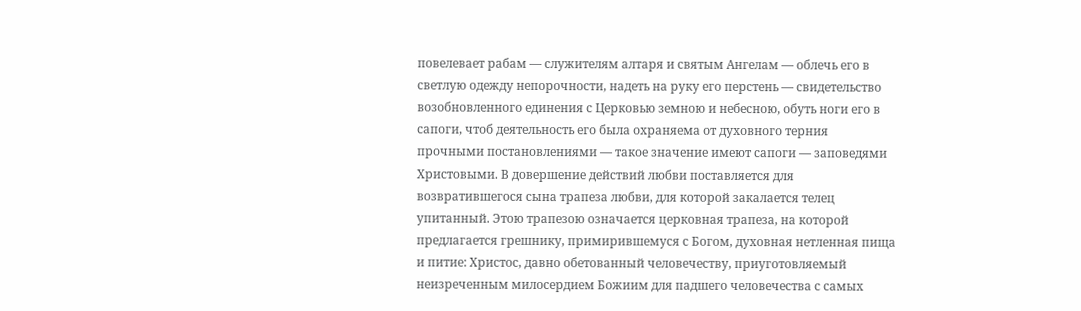повелевает рабам — служителям алтаря и святым Ангелам — облечь его в
светлую одежду непорочности, надеть на руку его перстень — свидетельство
возобновленного единения с Церковью земною и небесною, обуть ноги его в
сапоги, чтоб деятельность его была охраняема от духовного терния
прочными постановлениями — такое значение имеют сапоги — заповедями
Христовыми. В довершение действий любви поставляется для
возвратившегося сына трапеза любви, для которой закалается телец
упитанный. Этою трапезою означается церковная трапеза, на которой
предлагается грешнику, примирившемуся с Богом, духовная нетленная пища
и питие: Христос, давно обетованный человечеству, приуготовляемый
неизреченным милосердием Божиим для падшего человечества с самых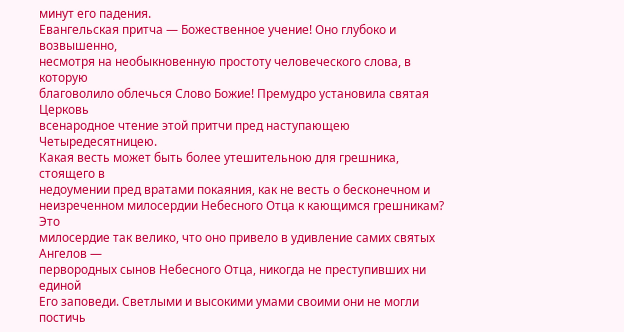минут его падения.
Евангельская притча — Божественное учение! Оно глубоко и возвышенно,
несмотря на необыкновенную простоту человеческого слова, в которую
благоволило облечься Слово Божие! Премудро установила святая Церковь
всенародное чтение этой притчи пред наступающею Четыредесятницею.
Какая весть может быть более утешительною для грешника, стоящего в
недоумении пред вратами покаяния, как не весть о бесконечном и
неизреченном милосердии Небесного Отца к кающимся грешникам? Это
милосердие так велико, что оно привело в удивление самих святых Ангелов —
первородных сынов Небесного Отца, никогда не преступивших ни единой
Его заповеди. Светлыми и высокими умами своими они не могли постичь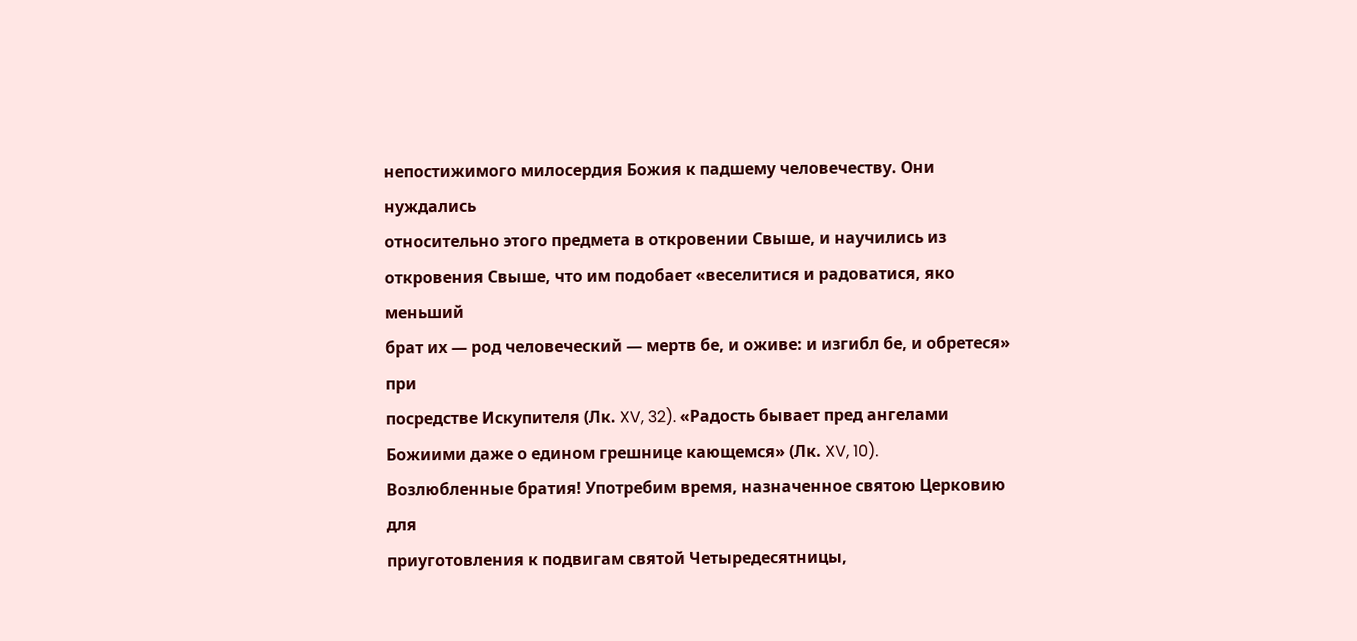непостижимого милосердия Божия к падшему человечеству. Они нуждались
относительно этого предмета в откровении Свыше, и научились из
откровения Свыше, что им подобает «веселитися и радоватися, яко меньший
брат их — род человеческий — мертв бе, и оживе: и изгибл бе, и обретеся» при
посредстве Искупителя (Лк. XV, 32). «Радость бывает пред ангелами
Божиими даже о едином грешнице кающемся» (Лк. XV, 10).
Возлюбленные братия! Употребим время, назначенное святою Церковию для
приуготовления к подвигам святой Четыредесятницы,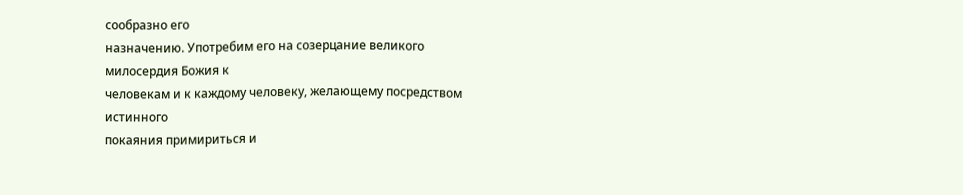сообразно его
назначению. Употребим его на созерцание великого милосердия Божия к
человекам и к каждому человеку, желающему посредством истинного
покаяния примириться и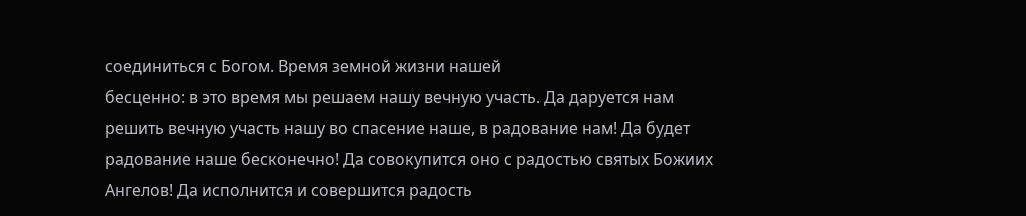соединиться с Богом. Время земной жизни нашей
бесценно: в это время мы решаем нашу вечную участь. Да даруется нам
решить вечную участь нашу во спасение наше, в радование нам! Да будет
радование наше бесконечно! Да совокупится оно с радостью святых Божиих
Ангелов! Да исполнится и совершится радость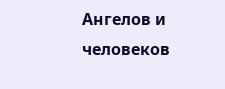Ангелов и человеков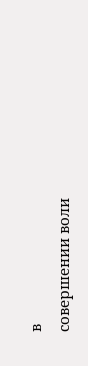в
совершении воли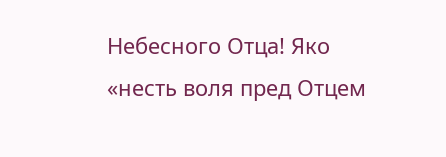Небесного Отца! Яко «несть воля пред Отцем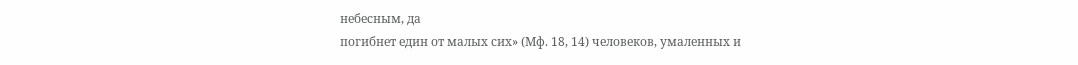небесным, да
погибнет един от малых сих» (Мф. 18, 14) человеков, умаленных и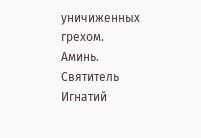уничиженных грехом.
Аминь.
Святитель Игнатий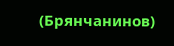(Брянчанинов)